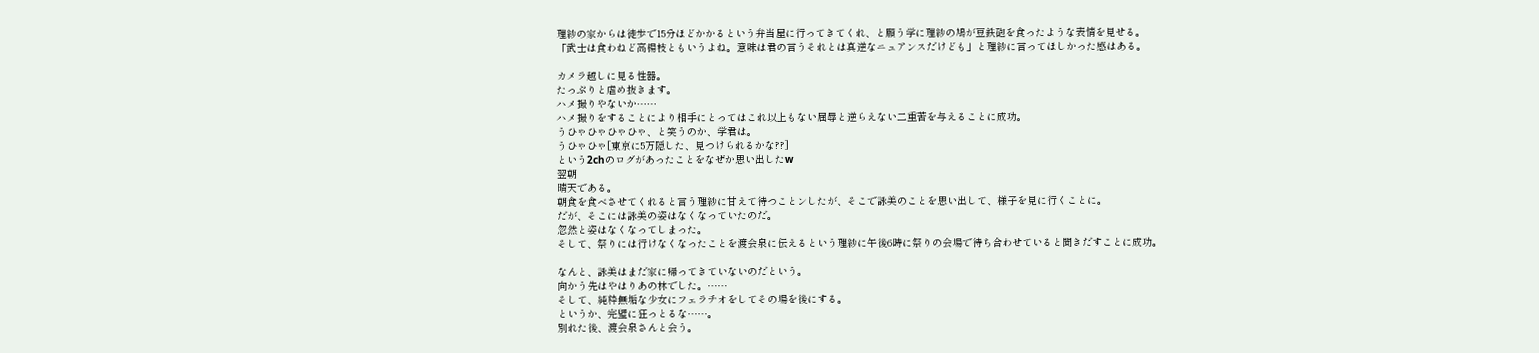理紗の家からは徒歩で15分ほどかかるという弁当屋に行ってきてくれ、と願う学に理紗の鳩が豆鉄砲を食ったような表情を見せる。
「武士は食わねど高楊枝ともいうよね。意味は君の言うそれとは真逆なニュアンスだけども」と理紗に言ってほしかった感はある。

カメラ越しに見る性器。
たっぷりと虐め抜きます。
ハメ撮りやないか……
ハメ撮りをすることにより相手にとってはこれ以上もない屈辱と逆らえない二重苦を与えることに成功。
うひゃひゃひゃひゃ、と笑うのか、学君は。
うひゃひゃ[東京に5万隠した、見つけられるかな??]
という2chのログがあったことをなぜか思い出したw
翌朝
晴天である。
朝食を食べさせてくれると言う理紗に甘えて待つことンしたが、そこで詠美のことを思い出して、様子を見に行くことに。
だが、そこには詠美の姿はなくなっていたのだ。
忽然と姿はなくなってしまった。
そして、祭りには行けなくなったことを渡会泉に伝えるという理紗に午後6時に祭りの会場で待ち合わせていると聞きだすことに成功。

なんと、詠美はまだ家に帰ってきていないのだという。
向かう先はやはりあの林でした。……
そして、純粋無垢な少女にフェラチオをしてその場を後にする。
というか、完璧に狂っとるな……。
別れた後、渡会泉さんと会う。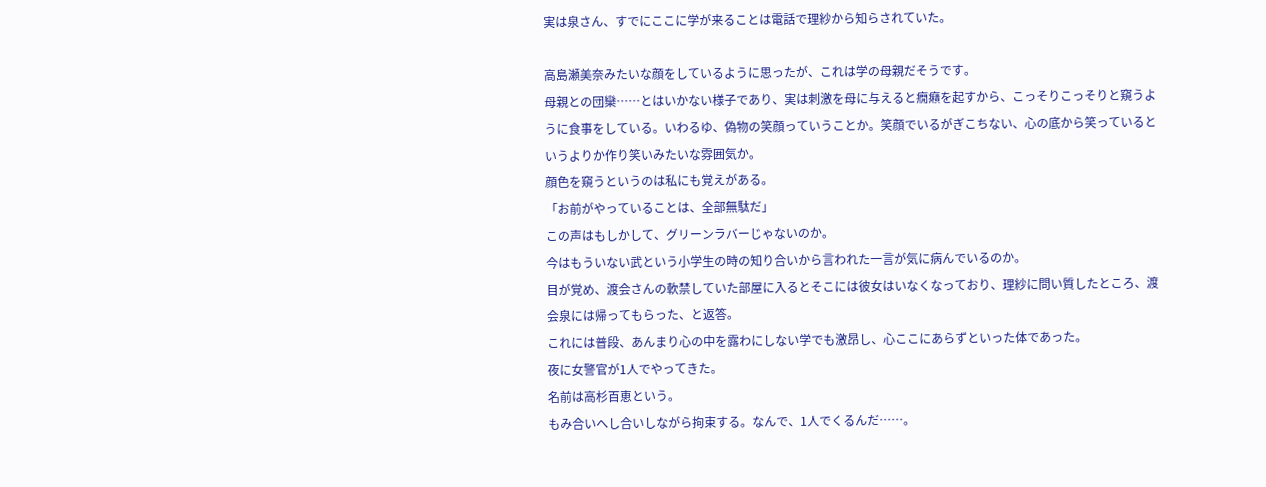実は泉さん、すでにここに学が来ることは電話で理紗から知らされていた。

高島瀬美奈みたいな顔をしているように思ったが、これは学の母親だそうです。
母親との団欒……とはいかない様子であり、実は刺激を母に与えると癇癪を起すから、こっそりこっそりと窺うように食事をしている。いわるゆ、偽物の笑顔っていうことか。笑顔でいるがぎこちない、心の底から笑っているというよりか作り笑いみたいな雰囲気か。
顔色を窺うというのは私にも覚えがある。
「お前がやっていることは、全部無駄だ」
この声はもしかして、グリーンラバーじゃないのか。
今はもういない武という小学生の時の知り合いから言われた一言が気に病んでいるのか。
目が覚め、渡会さんの軟禁していた部屋に入るとそこには彼女はいなくなっており、理紗に問い質したところ、渡会泉には帰ってもらった、と返答。
これには普段、あんまり心の中を露わにしない学でも激昂し、心ここにあらずといった体であった。
夜に女警官が1人でやってきた。
名前は高杉百恵という。
もみ合いへし合いしながら拘束する。なんで、1人でくるんだ……。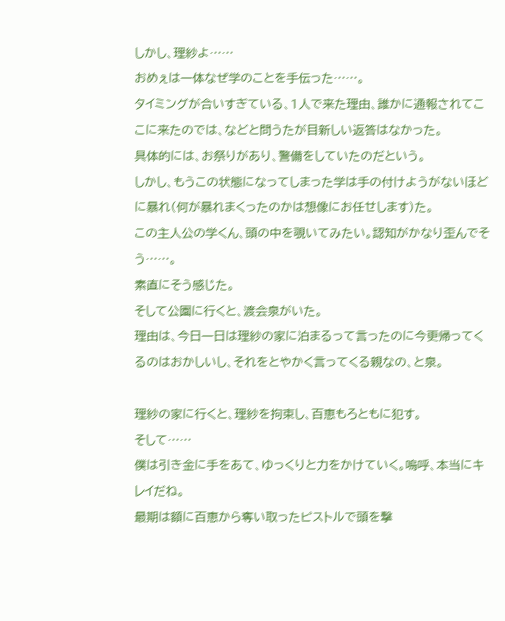しかし、理紗よ……
おめぇは一体なぜ学のことを手伝った……。
タイミングが合いすぎている、1人で来た理由、誰かに通報されてここに来たのでは、などと問うたが目新しい返答はなかった。
具体的には、お祭りがあり、警備をしていたのだという。
しかし、もうこの状態になってしまった学は手の付けようがないほどに暴れ(何が暴れまくったのかは想像にお任せします)た。
この主人公の学くん、頭の中を覗いてみたい。認知がかなり歪んでそう……。
素直にそう感じた。
そして公園に行くと、渡会泉がいた。
理由は、今日一日は理紗の家に泊まるって言ったのに今更帰ってくるのはおかしいし、それをとやかく言ってくる親なの、と泉。

理紗の家に行くと、理紗を拘束し、百恵もろともに犯す。
そして……
僕は引き金に手をあて、ゆっくりと力をかけていく。嗚呼、本当にキレイだね。
最期は額に百恵から奪い取ったピストルで頭を撃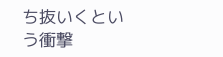ち抜いくという衝撃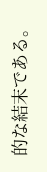的な結末である。